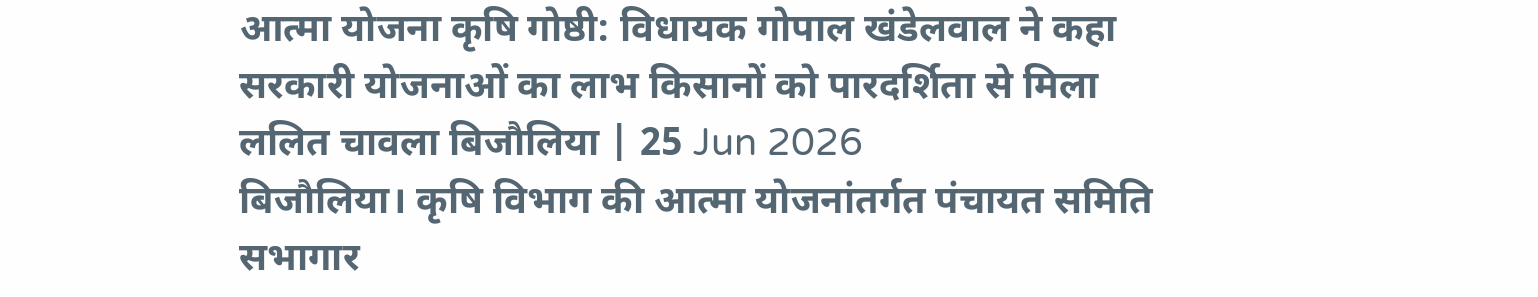आत्मा योजना कृषि गोष्ठी: विधायक गोपाल खंडेलवाल ने कहा सरकारी योजनाओं का लाभ किसानों को पारदर्शिता से मिला
ललित चावला बिजौलिया | 25 Jun 2026
बिजौलिया। कृषि विभाग की आत्मा योजनांतर्गत पंचायत समिति सभागार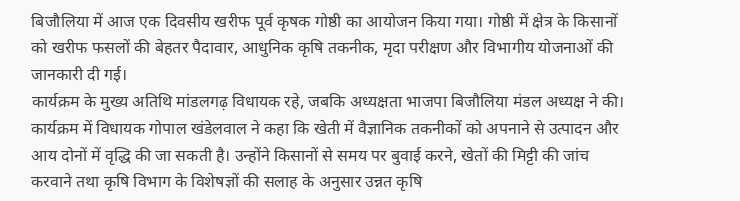बिजौलिया में आज एक दिवसीय खरीफ पूर्व कृषक गोष्ठी का आयोजन किया गया। गोष्ठी में क्षेत्र के किसानों को खरीफ फसलों की बेहतर पैदावार, आधुनिक कृषि तकनीक, मृदा परीक्षण और विभागीय योजनाओं की जानकारी दी गई।
कार्यक्रम के मुख्य अतिथि मांडलगढ़ विधायक रहे, जबकि अध्यक्षता भाजपा बिजौलिया मंडल अध्यक्ष ने की।
कार्यक्रम में विधायक गोपाल खंडेलवाल ने कहा कि खेती में वैज्ञानिक तकनीकों को अपनाने से उत्पादन और आय दोनों में वृद्धि की जा सकती है। उन्होंने किसानों से समय पर बुवाई करने, खेतों की मिट्टी की जांच करवाने तथा कृषि विभाग के विशेषज्ञों की सलाह के अनुसार उन्नत कृषि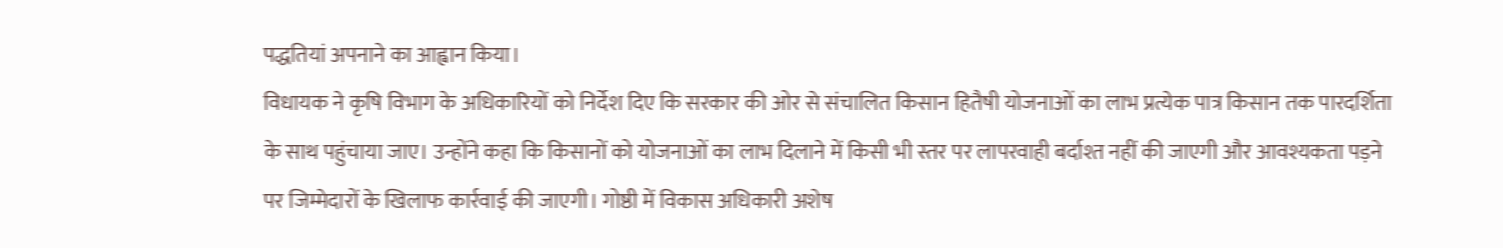पद्धतियां अपनाने का आह्वान किया।
विधायक ने कृषि विभाग के अधिकारियों को निर्देश दिए कि सरकार की ओर से संचालित किसान हितैषी योजनाओं का लाभ प्रत्येक पात्र किसान तक पारदर्शिता के साथ पहुंचाया जाए। उन्होंने कहा कि किसानों को योजनाओं का लाभ दिलाने में किसी भी स्तर पर लापरवाही बर्दाश्त नहीं की जाएगी और आवश्यकता पड़ने पर जिम्मेदारों के खिलाफ कार्रवाई की जाएगी। गोष्ठी में विकास अधिकारी अशेष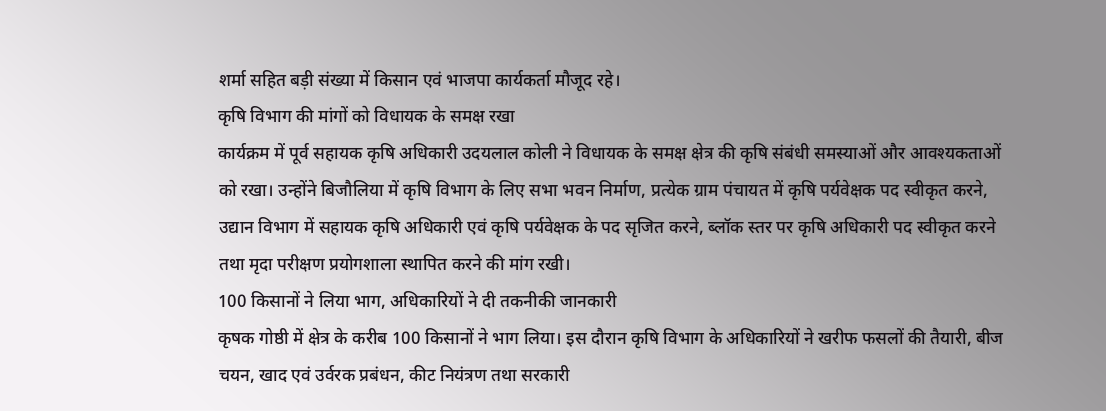शर्मा सहित बड़ी संख्या में किसान एवं भाजपा कार्यकर्ता मौजूद रहे।
कृषि विभाग की मांगों को विधायक के समक्ष रखा
कार्यक्रम में पूर्व सहायक कृषि अधिकारी उदयलाल कोली ने विधायक के समक्ष क्षेत्र की कृषि संबंधी समस्याओं और आवश्यकताओं को रखा। उन्होंने बिजौलिया में कृषि विभाग के लिए सभा भवन निर्माण, प्रत्येक ग्राम पंचायत में कृषि पर्यवेक्षक पद स्वीकृत करने, उद्यान विभाग में सहायक कृषि अधिकारी एवं कृषि पर्यवेक्षक के पद सृजित करने, ब्लॉक स्तर पर कृषि अधिकारी पद स्वीकृत करने तथा मृदा परीक्षण प्रयोगशाला स्थापित करने की मांग रखी।
100 किसानों ने लिया भाग, अधिकारियों ने दी तकनीकी जानकारी
कृषक गोष्ठी में क्षेत्र के करीब 100 किसानों ने भाग लिया। इस दौरान कृषि विभाग के अधिकारियों ने खरीफ फसलों की तैयारी, बीज चयन, खाद एवं उर्वरक प्रबंधन, कीट नियंत्रण तथा सरकारी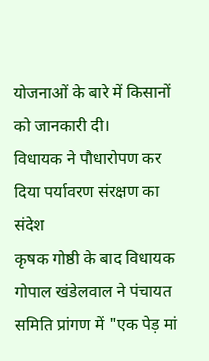योजनाओं के बारे में किसानों को जानकारी दी।
विधायक ने पौधारोपण कर दिया पर्यावरण संरक्षण का संदेश
कृषक गोष्ठी के बाद विधायक गोपाल खंडेलवाल ने पंचायत समिति प्रांगण में "एक पेड़ मां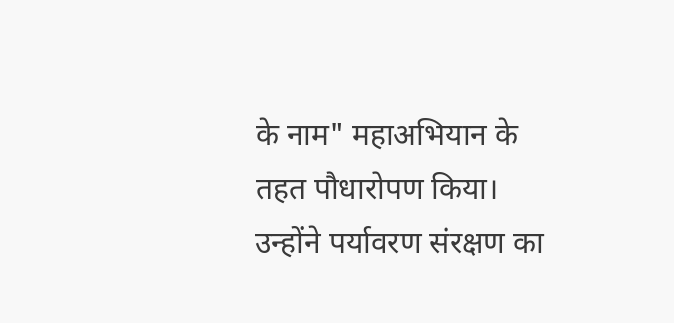के नाम" महाअभियान के तहत पौधारोपण किया। उन्होंने पर्यावरण संरक्षण का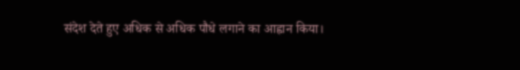संदेश देते हुए अधिक से अधिक पौधे लगाने का आह्वान किया।